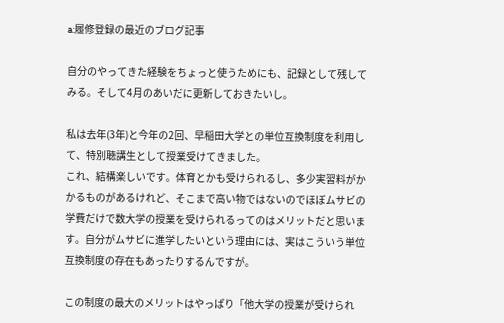a:履修登録の最近のブログ記事

自分のやってきた経験をちょっと使うためにも、記録として残してみる。そして4月のあいだに更新しておきたいし。

私は去年(3年)と今年の2回、早稲田大学との単位互換制度を利用して、特別聴講生として授業受けてきました。
これ、結構楽しいです。体育とかも受けられるし、多少実習料がかかるものがあるけれど、そこまで高い物ではないのでほぼムサビの学費だけで数大学の授業を受けられるってのはメリットだと思います。自分がムサビに進学したいという理由には、実はこういう単位互換制度の存在もあったりするんですが。

この制度の最大のメリットはやっぱり「他大学の授業が受けられ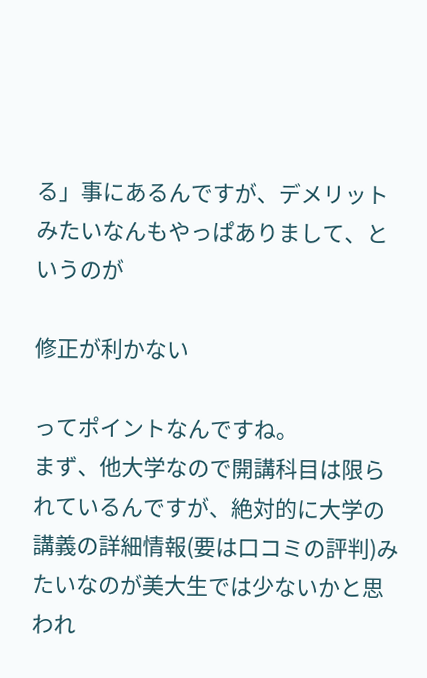る」事にあるんですが、デメリットみたいなんもやっぱありまして、というのが

修正が利かない

ってポイントなんですね。
まず、他大学なので開講科目は限られているんですが、絶対的に大学の講義の詳細情報(要は口コミの評判)みたいなのが美大生では少ないかと思われ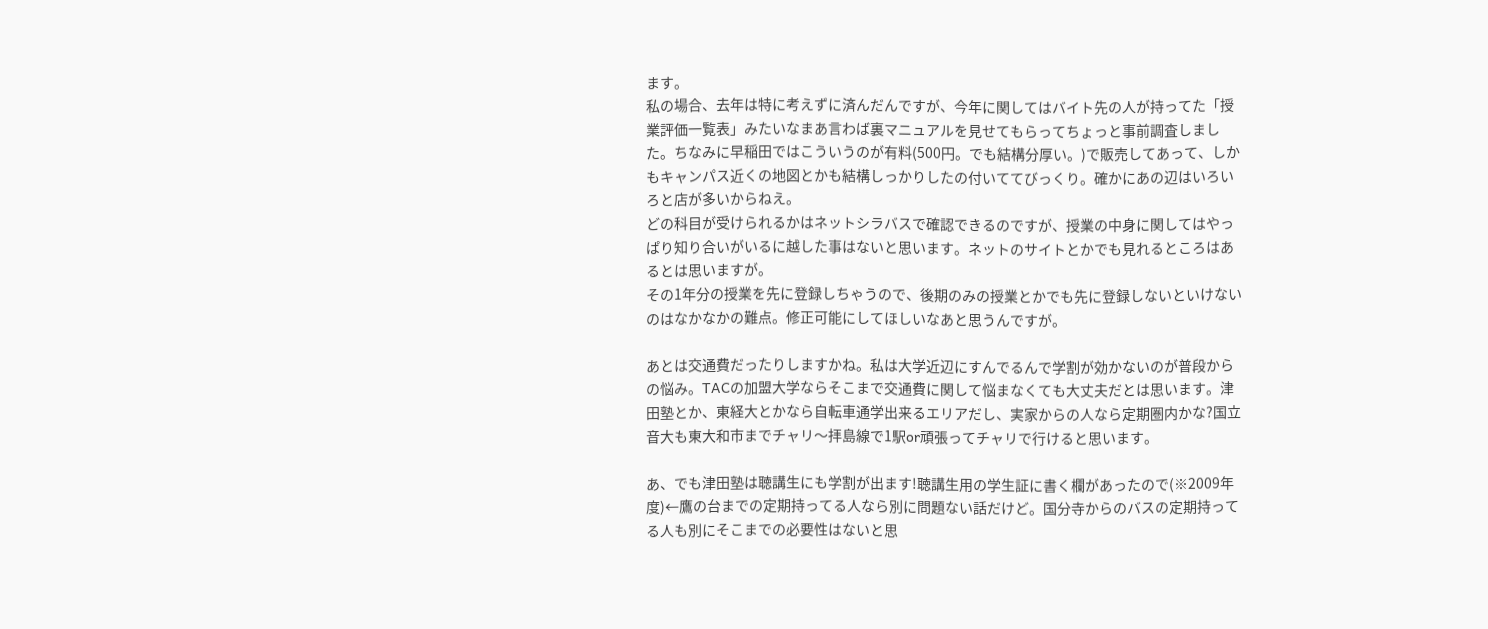ます。
私の場合、去年は特に考えずに済んだんですが、今年に関してはバイト先の人が持ってた「授業評価一覧表」みたいなまあ言わば裏マニュアルを見せてもらってちょっと事前調査しました。ちなみに早稲田ではこういうのが有料(500円。でも結構分厚い。)で販売してあって、しかもキャンパス近くの地図とかも結構しっかりしたの付いててびっくり。確かにあの辺はいろいろと店が多いからねえ。
どの科目が受けられるかはネットシラバスで確認できるのですが、授業の中身に関してはやっぱり知り合いがいるに越した事はないと思います。ネットのサイトとかでも見れるところはあるとは思いますが。
その1年分の授業を先に登録しちゃうので、後期のみの授業とかでも先に登録しないといけないのはなかなかの難点。修正可能にしてほしいなあと思うんですが。

あとは交通費だったりしますかね。私は大学近辺にすんでるんで学割が効かないのが普段からの悩み。TACの加盟大学ならそこまで交通費に関して悩まなくても大丈夫だとは思います。津田塾とか、東経大とかなら自転車通学出来るエリアだし、実家からの人なら定期圏内かな?国立音大も東大和市までチャリ〜拝島線で1駅or頑張ってチャリで行けると思います。

あ、でも津田塾は聴講生にも学割が出ます!聴講生用の学生証に書く欄があったので(※2009年度)←鷹の台までの定期持ってる人なら別に問題ない話だけど。国分寺からのバスの定期持ってる人も別にそこまでの必要性はないと思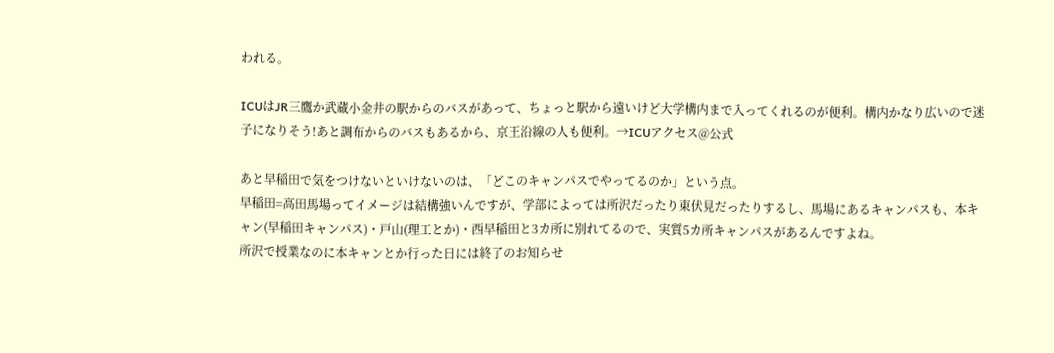われる。

ICUはJR三鷹か武蔵小金井の駅からのバスがあって、ちょっと駅から遠いけど大学構内まで入ってくれるのが便利。構内かなり広いので迷子になりそう!あと調布からのバスもあるから、京王沿線の人も便利。→ICUアクセス@公式

あと早稲田で気をつけないといけないのは、「どこのキャンパスでやってるのか」という点。
早稲田=高田馬場ってイメージは結構強いんですが、学部によっては所沢だったり東伏見だったりするし、馬場にあるキャンパスも、本キャン(早稲田キャンパス)・戸山(理工とか)・西早稲田と3カ所に別れてるので、実質5カ所キャンパスがあるんですよね。
所沢で授業なのに本キャンとか行った日には終了のお知らせ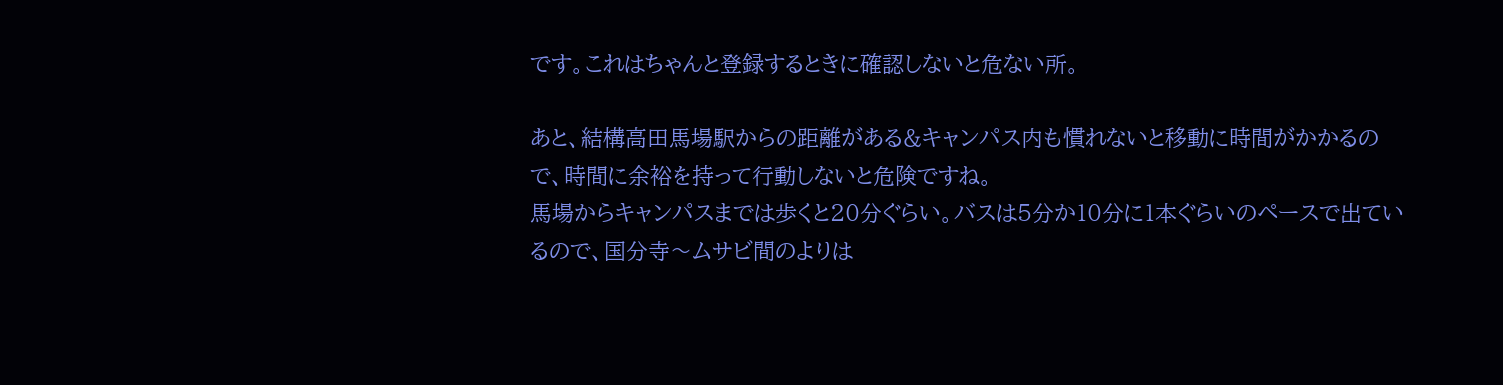です。これはちゃんと登録するときに確認しないと危ない所。

あと、結構高田馬場駅からの距離がある&キャンパス内も慣れないと移動に時間がかかるので、時間に余裕を持って行動しないと危険ですね。
馬場からキャンパスまでは歩くと20分ぐらい。バスは5分か10分に1本ぐらいのペースで出ているので、国分寺〜ムサビ間のよりは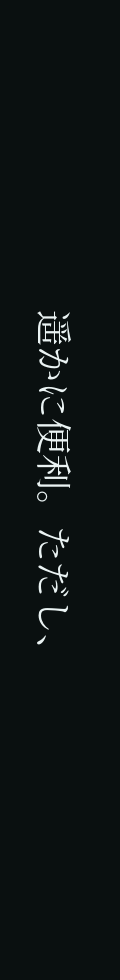遥かに便利。ただし、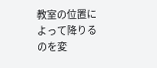教室の位置によって降りるのを変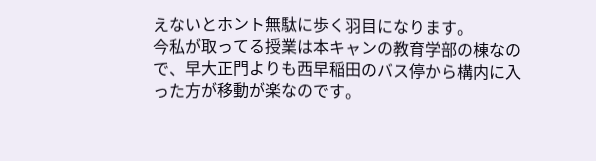えないとホント無駄に歩く羽目になります。
今私が取ってる授業は本キャンの教育学部の棟なので、早大正門よりも西早稲田のバス停から構内に入った方が移動が楽なのです。